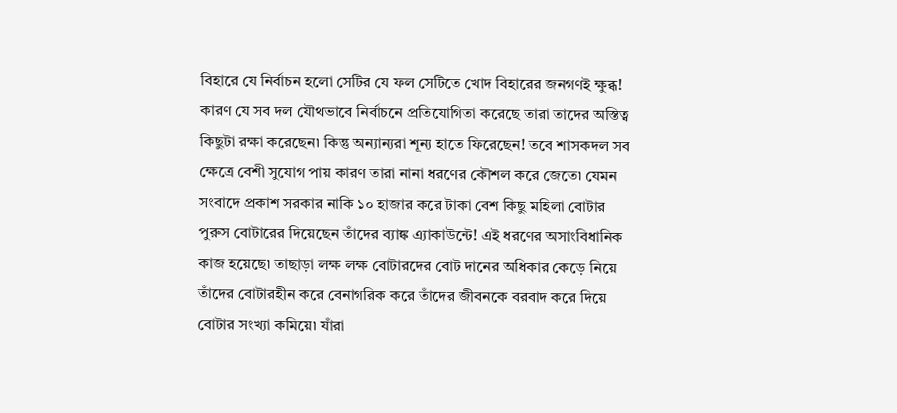বিহারে যে নির্বাচন হলো সেটির যে ফল সেটিতে খোদ বিহারের জনগণই ক্ষুব্ধ! কারণ যে সব দল যৌথভাবে নির্বাচনে প্রতিযোগিতা করেছে তারা তাদের অস্তিত্ব কিছুটা রক্ষা করেছেন৷ কিন্তু অন্যান্যরা শূন্য হাতে ফিরেছেন! তবে শাসকদল সব ক্ষেত্রে বেশী সুযোগ পায় কারণ তারা নানা ধরণের কৌশল করে জেতে৷ যেমন সংবাদে প্রকাশ সরকার নাকি ১০ হাজার করে টাকা বেশ কিছু মহিলা বোটার পুরুস বোটারের দিয়েছেন তাঁদের ব্যাঙ্ক এ্যাকাউন্টে! এই ধরণের অসাংবিধানিক কাজ হয়েছে৷ তাছাড়া লক্ষ লক্ষ বোটারদের বোট দানের অধিকার কেড়ে নিয়ে তাঁদের বোটারহীন করে বেনাগরিক করে তাঁদের জীবনকে বরবাদ করে দিয়ে বোটার সংখ্যা কমিয়ে৷ যাঁরা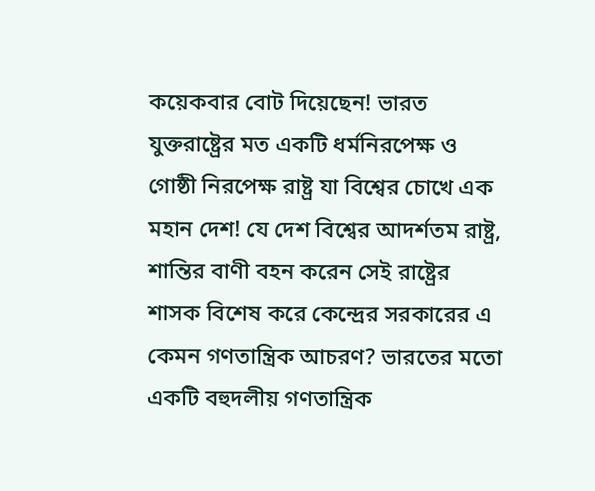কয়েকবার বোট দিয়েছেন! ভারত যুক্তরাষ্ট্রের মত একটি ধর্মনিরপেক্ষ ও গোষ্ঠী নিরপেক্ষ রাষ্ট্র যা বিশ্বের চোখে এক মহান দেশ! যে দেশ বিশ্বের আদর্শতম রাষ্ট্র, শান্তির বাণী বহন করেন সেই রাষ্ট্রের শাসক বিশেষ করে কেন্দ্রের সরকারের এ কেমন গণতান্ত্রিক আচরণ? ভারতের মতো একটি বহুদলীয় গণতান্ত্রিক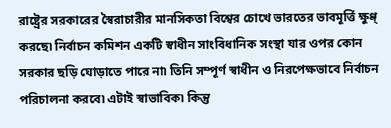রাষ্ট্রের সরকারের স্বৈরাচারীর মানসিকতা বিশ্বের চোখে ভারতের ভাবমূর্ত্তি ক্ষুণ্ণ্ করছে৷ নির্বাচন কমিশন একটি স্বাধীন সাংবিধানিক সংস্থা যার ওপর কোন সরকার ছড়ি ঘোড়াতে পারে না৷ তিনি সম্পূর্ণ স্বাধীন ও নিরপেক্ষভাবে নির্বাচন পরিচালনা করবে৷ এটাই স্বাভাবিক৷ কিন্তু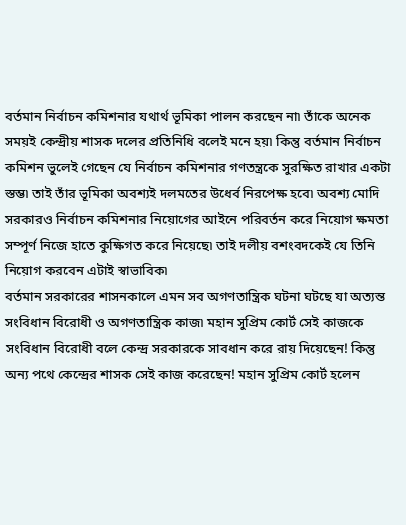বর্তমান নির্বাচন কমিশনার যথার্থ ভূমিকা পালন করছেন না৷ তাঁকে অনেক সময়ই কেন্দ্রীয় শাসক দলের প্রতিনিধি বলেই মনে হয়৷ কিন্তু বর্তমান নির্বাচন কমিশন ভুলেই গেছেন যে নির্বাচন কমিশনার গণতন্ত্রকে সুরক্ষিত রাখার একটা স্তম্ভ৷ তাই তাঁর ভূমিকা অবশ্যই দলমতের উধের্ব নিরপেক্ষ হবে৷ অবশ্য মোদি সরকারও নির্বাচন কমিশনার নিয়োগের আইনে পরিবর্তন করে নিয়োগ ক্ষমতা সম্পূর্ণ নিজে হাতে কুক্ষিগত করে নিয়েছে৷ তাই দলীয় বশংবদকেই যে তিনি নিয়োগ করবেন এটাই স্বাভাবিক৷
বর্তমান সরকারের শাসনকালে এমন সব অগণতান্ত্রিক ঘটনা ঘটছে যা অত্যন্ত সংবিধান বিরোধী ও অগণতান্ত্রিক কাজ৷ মহান সুপ্রিম কোর্ট সেই কাজকে সংবিধান বিরোধী বলে কেন্দ্র সরকারকে সাবধান করে রায় দিয়েছেন! কিন্তু অন্য পথে কেন্দ্রের শাসক সেই কাজ করেছেন! মহান সুপ্রিম কোর্ট হলেন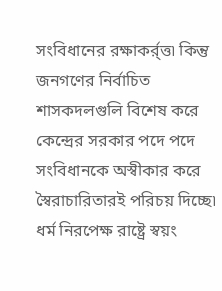সংবিধানের রক্ষাকর্র্ত্ত৷ কিন্তু জনগণের নির্বাচিত শাসকদলগুলি বিশেষ করে কেন্দ্রের সরকার পদে পদে সংবিধানকে অস্বীকার করে স্বৈরাচারিতারই পরিচয় দিচ্ছে৷
ধর্ম নিরপেক্ষ রাষ্ট্রে স্বয়ং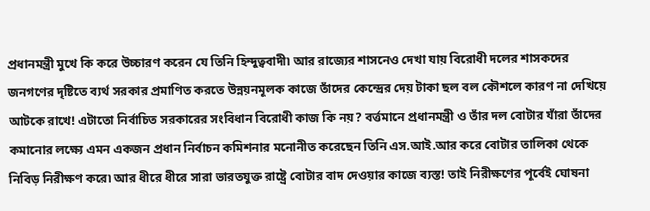প্রধানমন্ত্রী মুখে কি করে উচ্চারণ করেন যে তিনি হিন্দুত্ববাদী৷ আর রাজ্যের শাসনেও দেখা যায় বিরোধী দলের শাসকদের জনগণের দৃষ্টিতে ব্যর্থ সরকার প্রমাণিত করতে উন্নয়নমূলক কাজে তাঁদের কেন্দ্রের দেয় টাকা ছল বল কৌশলে কারণ না দেখিয়ে আটকে রাখে! এটাতো নির্বাচিত সরকারের সংবিধান বিরোধী কাজ কি নয়? বর্ত্তমানে প্রধানমন্ত্রী ও তাঁর দল বোটার যাঁরা তাঁদের কমানোর লক্ষ্যে এমন একজন প্রধান নির্বাচন কমিশনার মনোনীত করেছেন তিনি এস.আই.আর করে বোটার তালিকা থেকে নিবিড় নিরীক্ষণ করে৷ আর ধীরে ধীরে সারা ভারতযুক্ত রাষ্ট্রে বোটার বাদ দেওয়ার কাজে ব্যস্ত! তাই নিরীক্ষণের পূর্বেই ঘোষনা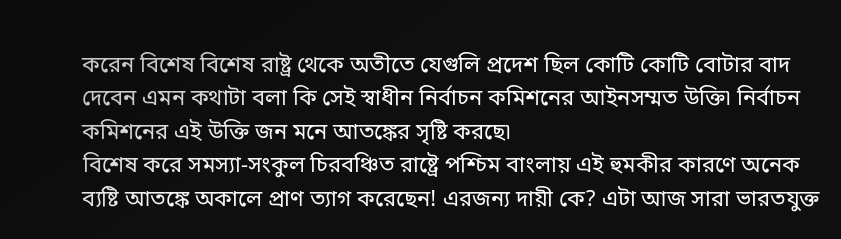করেন বিশেষ বিশেষ রাষ্ট্র থেকে অতীতে যেগুলি প্রদেশ ছিল কোটি কোটি বোটার বাদ দেবেন এমন কথাটা বলা কি সেই স্বাধীন নির্বাচন কমিশনের আইনসম্মত উক্তি৷ নির্বাচন কমিশনের এই উক্তি জন মনে আতঙ্কের সৃষ্টি করছে৷
বিশেষ করে সমস্যা-সংকুল চিরবঞ্চিত রাষ্ট্রে পশ্চিম বাংলায় এই হুমকীর কারণে অনেক ব্যষ্টি আতঙ্কে অকালে প্রাণ ত্যাগ করেছেন! এরজন্য দায়ী কে? এটা আজ সারা ভারতযুক্ত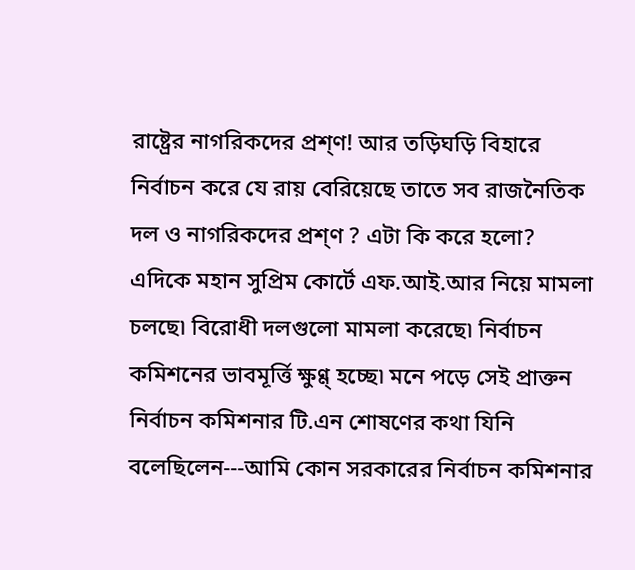রাষ্ট্রের নাগরিকদের প্রশ্ণ! আর তড়িঘড়ি বিহারে নির্বাচন করে যে রায় বেরিয়েছে তাতে সব রাজনৈতিক দল ও নাগরিকদের প্রশ্ণ ? এটা কি করে হলো? এদিকে মহান সুপ্রিম কোর্টে এফ.আই.আর নিয়ে মামলা চলছে৷ বিরোধী দলগুলো মামলা করেছে৷ নির্বাচন কমিশনের ভাবমূর্ত্তি ক্ষুণ্ণ্ হচ্ছে৷ মনে পড়ে সেই প্রাক্তন নির্বাচন কমিশনার টি.এন শোষণের কথা যিনি বলেছিলেন---আমি কোন সরকারের নির্বাচন কমিশনার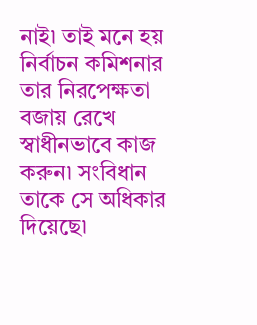নাই৷ তাই মনে হয় নির্বাচন কমিশনার তার নিরপেক্ষতা বজায় রেখে স্বাধীনভাবে কাজ করুন৷ সংবিধান তাকে সে অধিকার দিয়েছে৷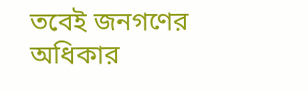তবেই জনগণের অধিকার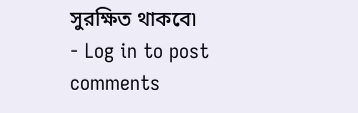সুরক্ষিত থাকবে৷
- Log in to post comments